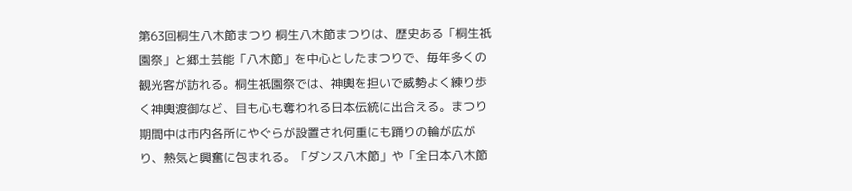第63回桐生八木節まつり 桐生八木節まつりは、歴史ある「桐生祇園祭」と郷土芸能「八木節」を中心としたまつりで、毎年多くの観光客が訪れる。桐生祇園祭では、神輿を担いで威勢よく練り歩く神輿渡御など、目も心も奪われる日本伝統に出合える。まつり期間中は市内各所にやぐらが設置され何重にも踊りの輪が広がり、熱気と興奮に包まれる。「ダンス八木節」や「全日本八木節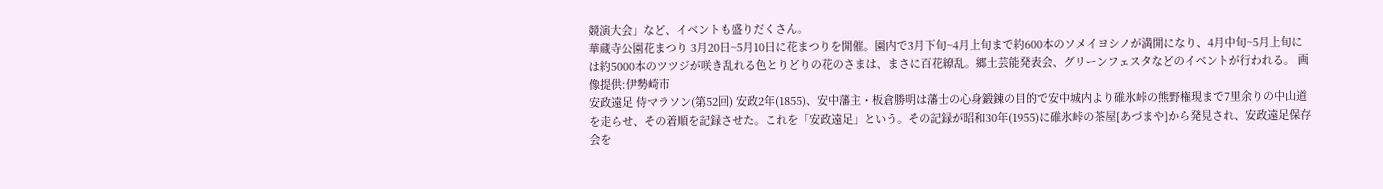競演大会」など、イベントも盛りだくさん。
華蔵寺公園花まつり 3月20日~5月10日に花まつりを開催。園内で3月下旬~4月上旬まで約600本のソメイヨシノが満開になり、4月中旬~5月上旬には約5000本のツツジが咲き乱れる色とりどりの花のさまは、まさに百花繚乱。郷土芸能発表会、グリーンフェスタなどのイベントが行われる。 画像提供:伊勢崎市
安政遠足 侍マラソン(第52回) 安政2年(1855)、安中藩主・板倉勝明は藩士の心身鍛錬の目的で安中城内より碓氷峠の熊野権現まで7里余りの中山道を走らせ、その着順を記録させた。これを「安政遠足」という。その記録が昭和30年(1955)に碓氷峠の茶屋[あづまや]から発見され、安政遠足保存会を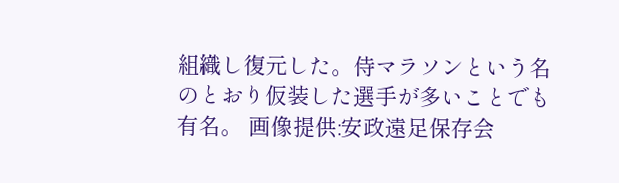組織し復元した。侍マラソンという名のとおり仮装した選手が多いことでも有名。 画像提供:安政遠足保存会